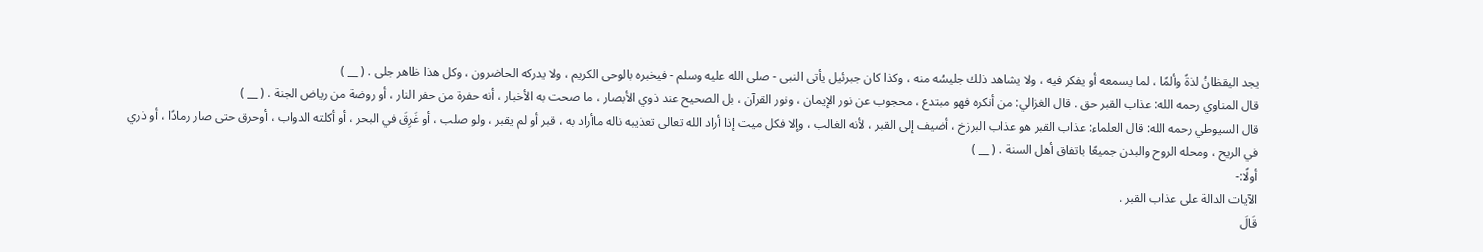يجد اليقظانُ لذةً وألمًا ، لما يسمعه أو يفكر فيه ، ولا يشاهد ذلك جليسُه منه ، وكذا كان جبرئيل يأتى النبى - صلى الله عليه وسلم - فيخبره بالوحى الكريم ، ولا يدركه الحاضرون ، وكل هذا ظاهر جلى . ( __ )
قال المناوي رحمه الله: عذاب القبر حق . قال الغزالي: من أنكره فهو مبتدع ، محجوب عن نور الإيمان ، ونور القرآن ، بل الصحيح عند ذوي الأبصار ، ما صحت به الأخبار ، أنه حفرة من حفر النار ، أو روضة من رياض الجنة . ( __ )
قال السيوطي رحمه الله: قال العلماء: عذاب القبر هو عذاب البرزخ ، أضيف إلى القبر ، لأنه الغالب ، وإلا فكل ميت إذا أراد الله تعالى تعذيبه ناله ماأراد به ، قبر أو لم يقبر ، ولو صلب ، أو غَرِقَ في البحر ، أو أكلته الدواب ، أوحرق حتى صار رمادًا ، أو ذري في الريح ، ومحله الروح والبدن جميعًا باتفاق أهل السنة . ( __ )
أولًا:-
الآيات الدالة على عذاب القبر .
قَالَ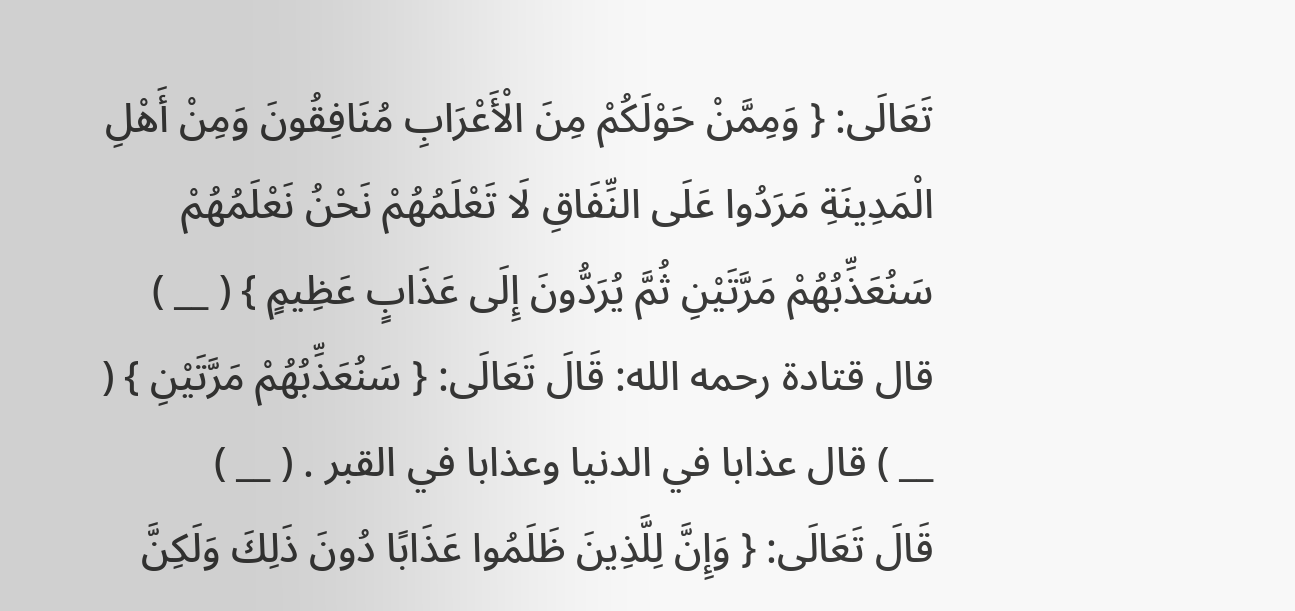تَعَالَى: { وَمِمَّنْ حَوْلَكُمْ مِنَ الْأَعْرَابِ مُنَافِقُونَ وَمِنْ أَهْلِ الْمَدِينَةِ مَرَدُوا عَلَى النِّفَاقِ لَا تَعْلَمُهُمْ نَحْنُ نَعْلَمُهُمْ سَنُعَذِّبُهُمْ مَرَّتَيْنِ ثُمَّ يُرَدُّونَ إِلَى عَذَابٍ عَظِيمٍ } ( __ )
قال قتادة رحمه الله: قَالَ تَعَالَى: { سَنُعَذِّبُهُمْ مَرَّتَيْنِ } ( __ ) قال عذابا في الدنيا وعذابا في القبر . ( __ )
قَالَ تَعَالَى: { وَإِنَّ لِلَّذِينَ ظَلَمُوا عَذَابًا دُونَ ذَلِكَ وَلَكِنَّ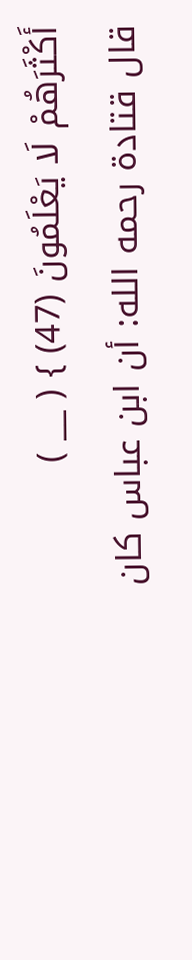أَكْثَرَهُمْ لَا يَعْلَمُونَ (47) } ( __ )
قال قتادة رحمه الله: أن ابن عباس كان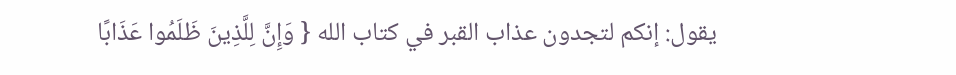يقول: إنكم لتجدون عذاب القبر في كتاب الله { وَإِنَّ لِلَّذِينَ ظَلَمُوا عَذَابًا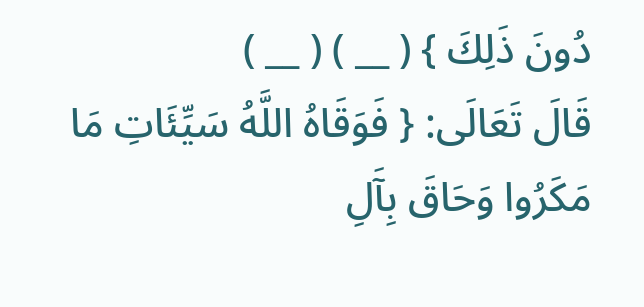دُونَ ذَلِكَ } ( __ ) ( __ )
قَالَ تَعَالَى: { فَوَقَاهُ اللَّهُ سَيِّئَاتِ مَا مَكَرُوا وَحَاقَ بِآَلِ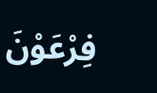فِرْعَوْنَ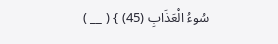سُوءُ الْعَذَابِ (45) } ( __ )